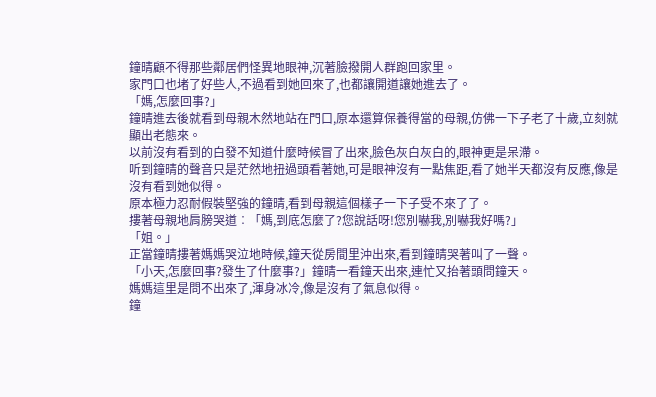鐘晴顧不得那些鄰居們怪異地眼神,沉著臉撥開人群跑回家里。
家門口也堵了好些人,不過看到她回來了,也都讓開道讓她進去了。
「媽,怎麼回事?」
鐘晴進去後就看到母親木然地站在門口,原本還算保養得當的母親,仿佛一下子老了十歲,立刻就顯出老態來。
以前沒有看到的白發不知道什麼時候冒了出來,臉色灰白灰白的,眼神更是呆滯。
听到鐘晴的聲音只是茫然地扭過頭看著她,可是眼神沒有一點焦距,看了她半天都沒有反應,像是沒有看到她似得。
原本極力忍耐假裝堅強的鐘晴,看到母親這個樣子一下子受不來了了。
摟著母親地肩膀哭道︰「媽,到底怎麼了?您說話呀!您別嚇我,別嚇我好嗎?」
「姐。」
正當鐘晴摟著媽媽哭泣地時候,鐘天從房間里沖出來,看到鐘晴哭著叫了一聲。
「小天,怎麼回事?發生了什麼事?」鐘晴一看鐘天出來,連忙又抬著頭問鐘天。
媽媽這里是問不出來了,渾身冰冷,像是沒有了氣息似得。
鐘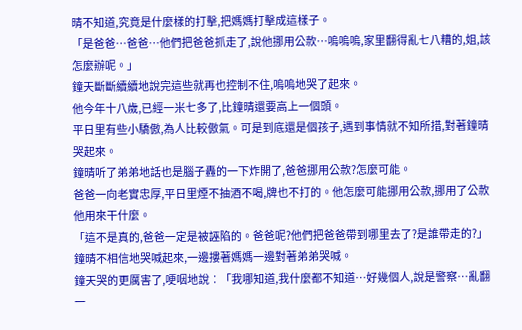晴不知道,究竟是什麼樣的打擊,把媽媽打擊成這樣子。
「是爸爸…爸爸…他們把爸爸抓走了,說他挪用公款…嗚嗚嗚,家里翻得亂七八糟的,姐,該怎麼辦呢。」
鐘天斷斷續續地說完這些就再也控制不住,嗚嗚地哭了起來。
他今年十八歲,已經一米七多了,比鐘晴還要高上一個頭。
平日里有些小驕傲,為人比較傲氣。可是到底還是個孩子,遇到事情就不知所措,對著鐘晴哭起來。
鐘晴听了弟弟地話也是腦子轟的一下炸開了,爸爸挪用公款?怎麼可能。
爸爸一向老實忠厚,平日里煙不抽酒不喝,牌也不打的。他怎麼可能挪用公款,挪用了公款他用來干什麼。
「這不是真的,爸爸一定是被誣陷的。爸爸呢?他們把爸爸帶到哪里去了?是誰帶走的?」
鐘晴不相信地哭喊起來,一邊摟著媽媽一邊對著弟弟哭喊。
鐘天哭的更厲害了,哽咽地說︰「我哪知道,我什麼都不知道…好幾個人,說是警察…亂翻一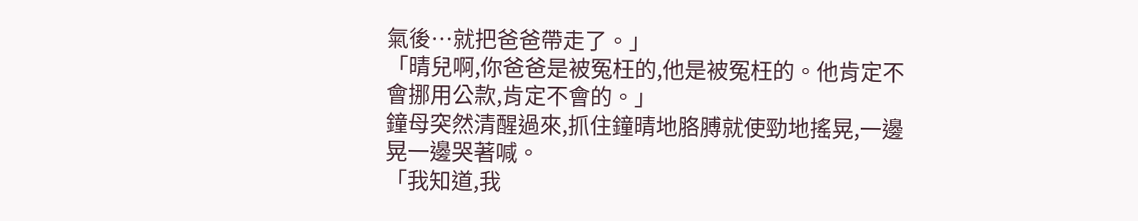氣後…就把爸爸帶走了。」
「晴兒啊,你爸爸是被冤枉的,他是被冤枉的。他肯定不會挪用公款,肯定不會的。」
鐘母突然清醒過來,抓住鐘晴地胳膊就使勁地搖晃,一邊晃一邊哭著喊。
「我知道,我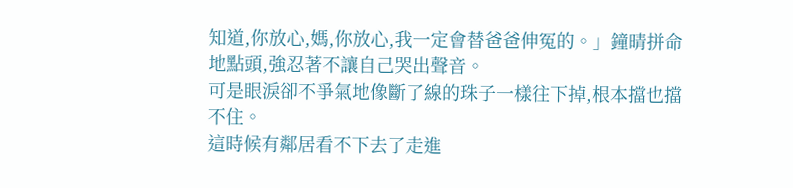知道,你放心,媽,你放心,我一定會替爸爸伸冤的。」鐘晴拼命地點頭,強忍著不讓自己哭出聲音。
可是眼淚卻不爭氣地像斷了線的珠子一樣往下掉,根本擋也擋不住。
這時候有鄰居看不下去了走進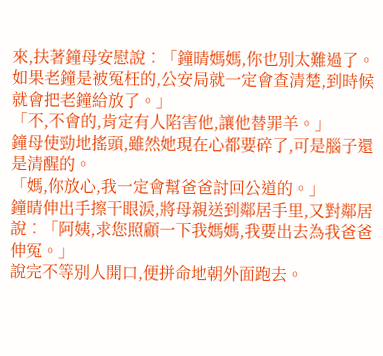來,扶著鐘母安慰說︰「鐘晴媽媽,你也別太難過了。如果老鐘是被冤枉的,公安局就一定會查清楚,到時候就會把老鐘給放了。」
「不,不會的,肯定有人陷害他,讓他替罪羊。」
鐘母使勁地搖頭,雖然她現在心都要碎了,可是腦子還是清醒的。
「媽,你放心,我一定會幫爸爸討回公道的。」
鐘晴伸出手擦干眼淚,將母親送到鄰居手里,又對鄰居說︰「阿姨,求您照顧一下我媽媽,我要出去為我爸爸伸冤。」
說完不等別人開口,便拼命地朝外面跑去。